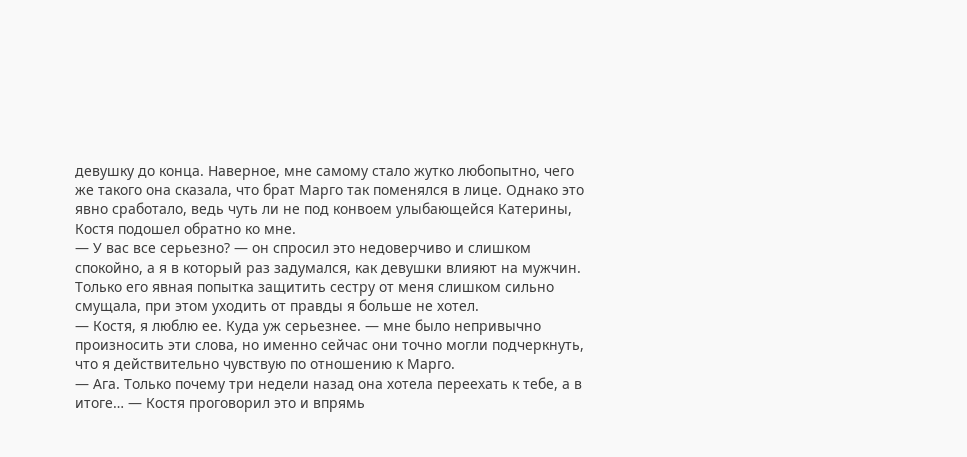девушку до конца. Наверное, мне самому стало жутко любопытно, чего же такого она сказала, что брат Марго так поменялся в лице. Однако это явно сработало, ведь чуть ли не под конвоем улыбающейся Катерины, Костя подошел обратно ко мне.
— У вас все серьезно? — он спросил это недоверчиво и слишком спокойно, а я в который раз задумался, как девушки влияют на мужчин. Только его явная попытка защитить сестру от меня слишком сильно смущала, при этом уходить от правды я больше не хотел.
— Костя, я люблю ее. Куда уж серьезнее. — мне было непривычно произносить эти слова, но именно сейчас они точно могли подчеркнуть, что я действительно чувствую по отношению к Марго.
— Ага. Только почему три недели назад она хотела переехать к тебе, а в итоге… — Костя проговорил это и впрямь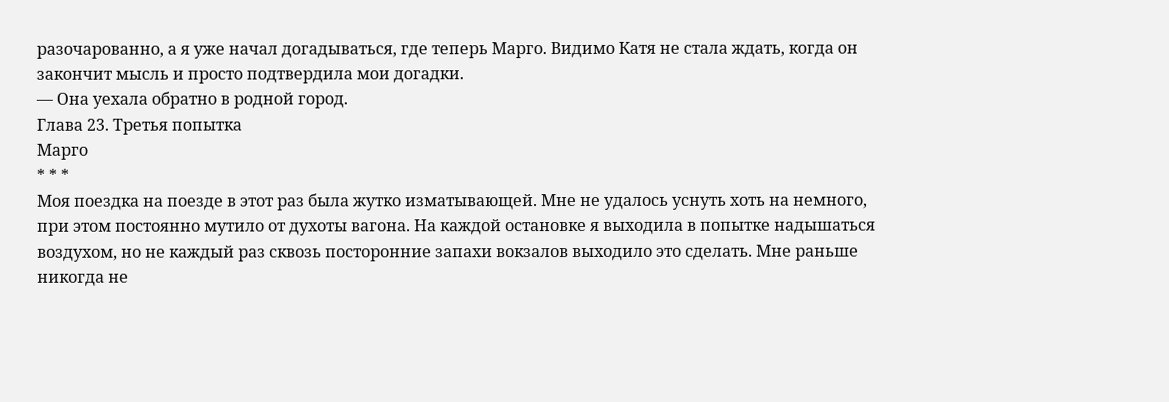разочарованно, а я уже начал догадываться, где теперь Марго. Видимо Катя не стала ждать, когда он закончит мысль и просто подтвердила мои догадки.
— Она уехала обратно в родной город.
Глава 23. Третья попытка
Марго
* * *
Моя поездка на поезде в этот раз была жутко изматывающей. Мне не удалось уснуть хоть на немного, при этом постоянно мутило от духоты вагона. На каждой остановке я выходила в попытке надышаться воздухом, но не каждый раз сквозь посторонние запахи вокзалов выходило это сделать. Мне раньше никогда не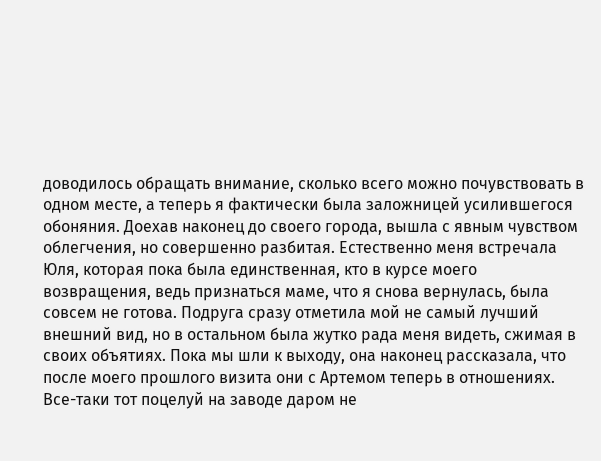доводилось обращать внимание, сколько всего можно почувствовать в одном месте, а теперь я фактически была заложницей усилившегося обоняния. Доехав наконец до своего города, вышла с явным чувством облегчения, но совершенно разбитая. Естественно меня встречала Юля, которая пока была единственная, кто в курсе моего возвращения, ведь признаться маме, что я снова вернулась, была совсем не готова. Подруга сразу отметила мой не самый лучший внешний вид, но в остальном была жутко рада меня видеть, сжимая в своих объятиях. Пока мы шли к выходу, она наконец рассказала, что после моего прошлого визита они с Артемом теперь в отношениях. Все-таки тот поцелуй на заводе даром не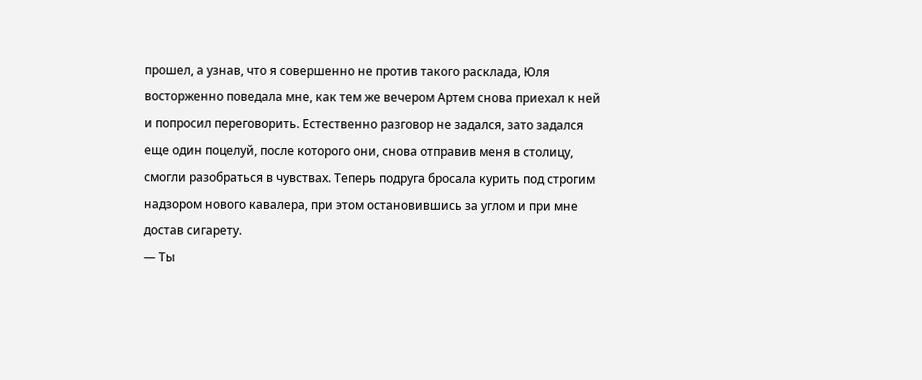прошел, а узнав, что я совершенно не против такого расклада, Юля восторженно поведала мне, как тем же вечером Артем снова приехал к ней и попросил переговорить. Естественно разговор не задался, зато задался еще один поцелуй, после которого они, снова отправив меня в столицу, смогли разобраться в чувствах. Теперь подруга бросала курить под строгим надзором нового кавалера, при этом остановившись за углом и при мне достав сигарету.
— Ты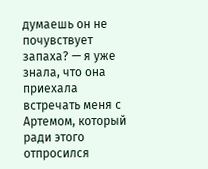думаешь он не почувствует запаха? — я уже знала, что она приехала встречать меня с Артемом, который ради этого отпросился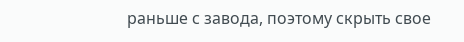раньше с завода, поэтому скрыть свое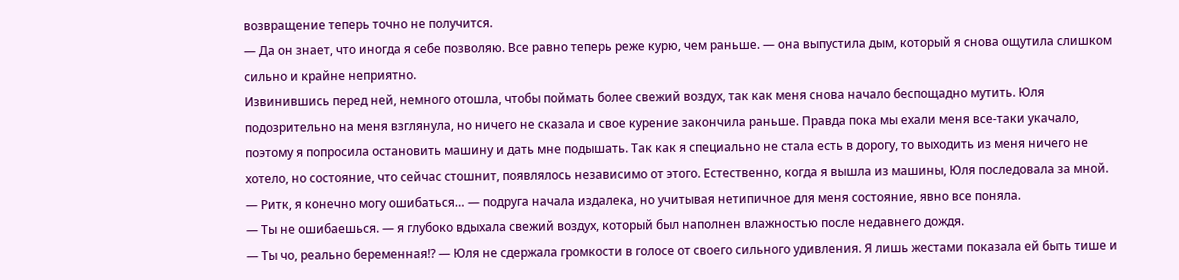возвращение теперь точно не получится.
— Да он знает, что иногда я себе позволяю. Все равно теперь реже курю, чем раньше. — она выпустила дым, который я снова ощутила слишком сильно и крайне неприятно.
Извинившись перед ней, немного отошла, чтобы поймать более свежий воздух, так как меня снова начало беспощадно мутить. Юля подозрительно на меня взглянула, но ничего не сказала и свое курение закончила раньше. Правда пока мы ехали меня все-таки укачало, поэтому я попросила остановить машину и дать мне подышать. Так как я специально не стала есть в дорогу, то выходить из меня ничего не хотело, но состояние, что сейчас стошнит, появлялось независимо от этого. Естественно, когда я вышла из машины, Юля последовала за мной.
— Ритк, я конечно могу ошибаться… — подруга начала издалека, но учитывая нетипичное для меня состояние, явно все поняла.
— Ты не ошибаешься. — я глубоко вдыхала свежий воздух, который был наполнен влажностью после недавнего дождя.
— Ты чо, реально беременная!? — Юля не сдержала громкости в голосе от своего сильного удивления. Я лишь жестами показала ей быть тише и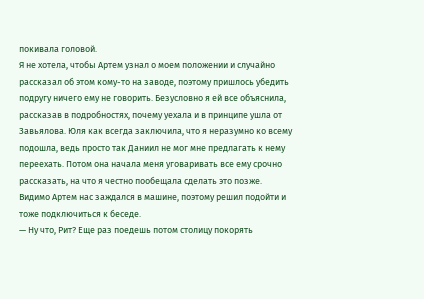покивала головой.
Я не хотела, чтобы Артем узнал о моем положении и случайно рассказал об этом кому-то на заводе, поэтому пришлось убедить подругу ничего ему не говорить. Безусловно я ей все объяснила, рассказав в подробностях, почему уехала и в принципе ушла от Завьялова. Юля как всегда заключила, что я неразумно ко всему подошла, ведь просто так Даниил не мог мне предлагать к нему переехать. Потом она начала меня уговаривать все ему срочно рассказать, на что я честно пообещала сделать это позже. Видимо Артем нас заждался в машине, поэтому решил подойти и тоже подключиться к беседе.
— Ну что, Рит? Еще раз поедешь потом столицу покорять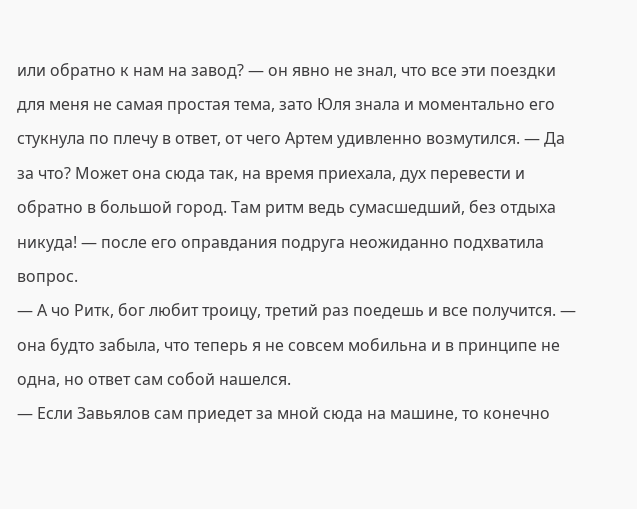или обратно к нам на завод? — он явно не знал, что все эти поездки для меня не самая простая тема, зато Юля знала и моментально его стукнула по плечу в ответ, от чего Артем удивленно возмутился. — Да за что? Может она сюда так, на время приехала, дух перевести и обратно в большой город. Там ритм ведь сумасшедший, без отдыха никуда! — после его оправдания подруга неожиданно подхватила вопрос.
— А чо Ритк, бог любит троицу, третий раз поедешь и все получится. — она будто забыла, что теперь я не совсем мобильна и в принципе не одна, но ответ сам собой нашелся.
— Если Завьялов сам приедет за мной сюда на машине, то конечно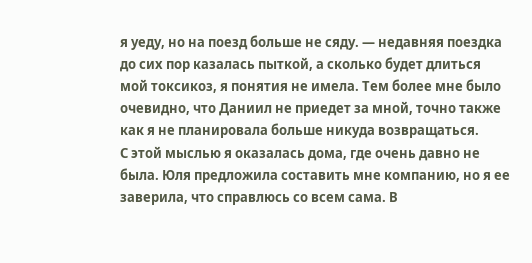я уеду, но на поезд больше не сяду. — недавняя поездка до сих пор казалась пыткой, а сколько будет длиться мой токсикоз, я понятия не имела. Тем более мне было очевидно, что Даниил не приедет за мной, точно также как я не планировала больше никуда возвращаться.
С этой мыслью я оказалась дома, где очень давно не была. Юля предложила составить мне компанию, но я ее заверила, что справлюсь со всем сама. В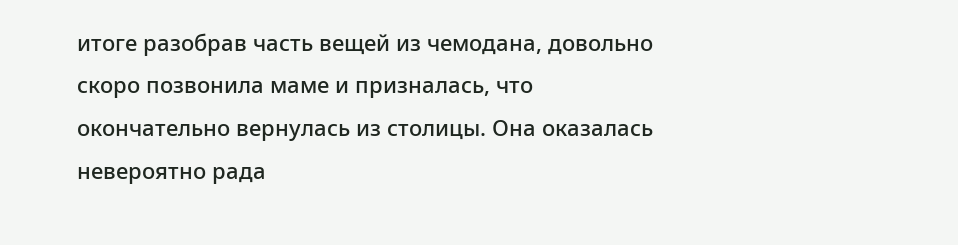итоге разобрав часть вещей из чемодана, довольно скоро позвонила маме и призналась, что окончательно вернулась из столицы. Она оказалась невероятно рада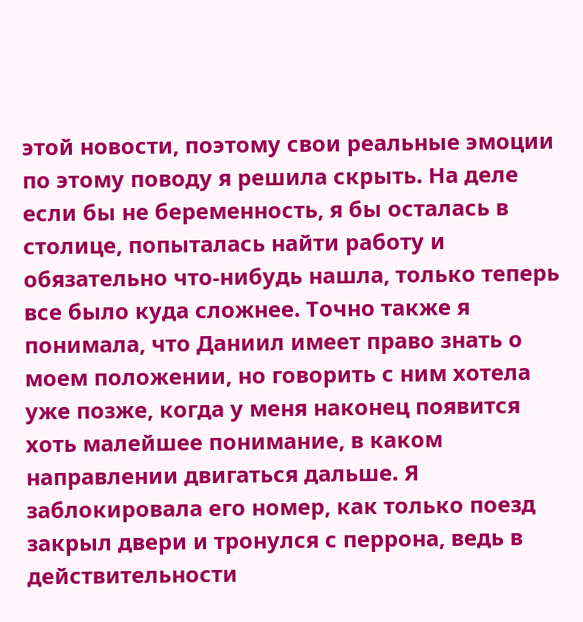этой новости, поэтому свои реальные эмоции по этому поводу я решила скрыть. На деле если бы не беременность, я бы осталась в столице, попыталась найти работу и обязательно что-нибудь нашла, только теперь все было куда сложнее. Точно также я понимала, что Даниил имеет право знать о моем положении, но говорить с ним хотела уже позже, когда у меня наконец появится хоть малейшее понимание, в каком направлении двигаться дальше. Я заблокировала его номер, как только поезд закрыл двери и тронулся с перрона, ведь в действительности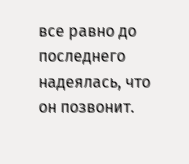все равно до последнего надеялась, что он позвонит.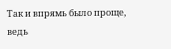Так и впрямь было проще, ведь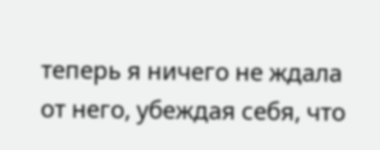теперь я ничего не ждала от него, убеждая себя, что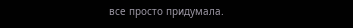все просто придумала.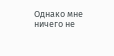Однако мне ничего не